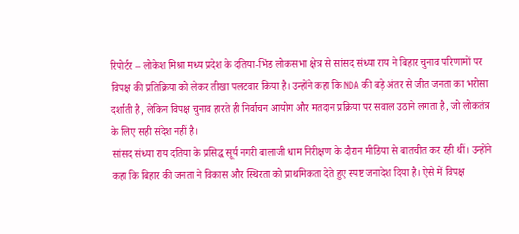रिपोर्टर – लोकेश मिश्रा मध्य प्रदेश के दतिया-भिंड लोकसभा क्षेत्र से सांसद संध्या राय ने बिहार चुनाव परिणामों पर विपक्ष की प्रतिक्रिया को लेकर तीखा पलटवार किया है। उन्होंने कहा कि NDA की बड़े अंतर से जीत जनता का भरोसा दर्शाती है, लेकिन विपक्ष चुनाव हारते ही निर्वाचन आयोग और मतदान प्रक्रिया पर सवाल उठाने लगता है, जो लोकतंत्र के लिए सही संदेश नहीं है।
सांसद संध्या राय दतिया के प्रसिद्ध सूर्य नगरी बालाजी धाम निरीक्षण के दौरान मीडिया से बातचीत कर रही थीं। उन्होंने कहा कि बिहार की जनता ने विकास और स्थिरता को प्राथमिकता देते हुए स्पष्ट जनादेश दिया है। ऐसे में विपक्ष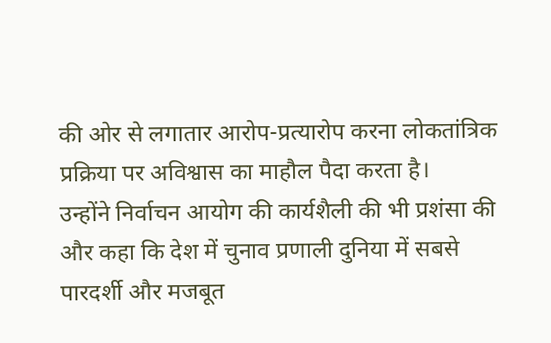की ओर से लगातार आरोप-प्रत्यारोप करना लोकतांत्रिक प्रक्रिया पर अविश्वास का माहौल पैदा करता है।
उन्होंने निर्वाचन आयोग की कार्यशैली की भी प्रशंसा की और कहा कि देश में चुनाव प्रणाली दुनिया में सबसे पारदर्शी और मजबूत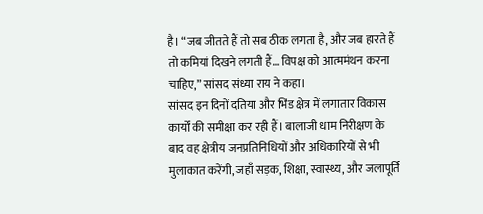है। “जब जीतते हैं तो सब ठीक लगता है, और जब हारते हैं तो कमियां दिखने लगती हैं… विपक्ष को आत्ममंथन करना चाहिए,” सांसद संध्या राय ने कहा।
सांसद इन दिनों दतिया और भिंड क्षेत्र में लगातार विकास कार्यों की समीक्षा कर रही हैं। बालाजी धाम निरीक्षण के बाद वह क्षेत्रीय जनप्रतिनिधियों और अधिकारियों से भी मुलाकात करेंगी, जहाँ सड़क, शिक्षा, स्वास्थ्य, और जलापूर्ति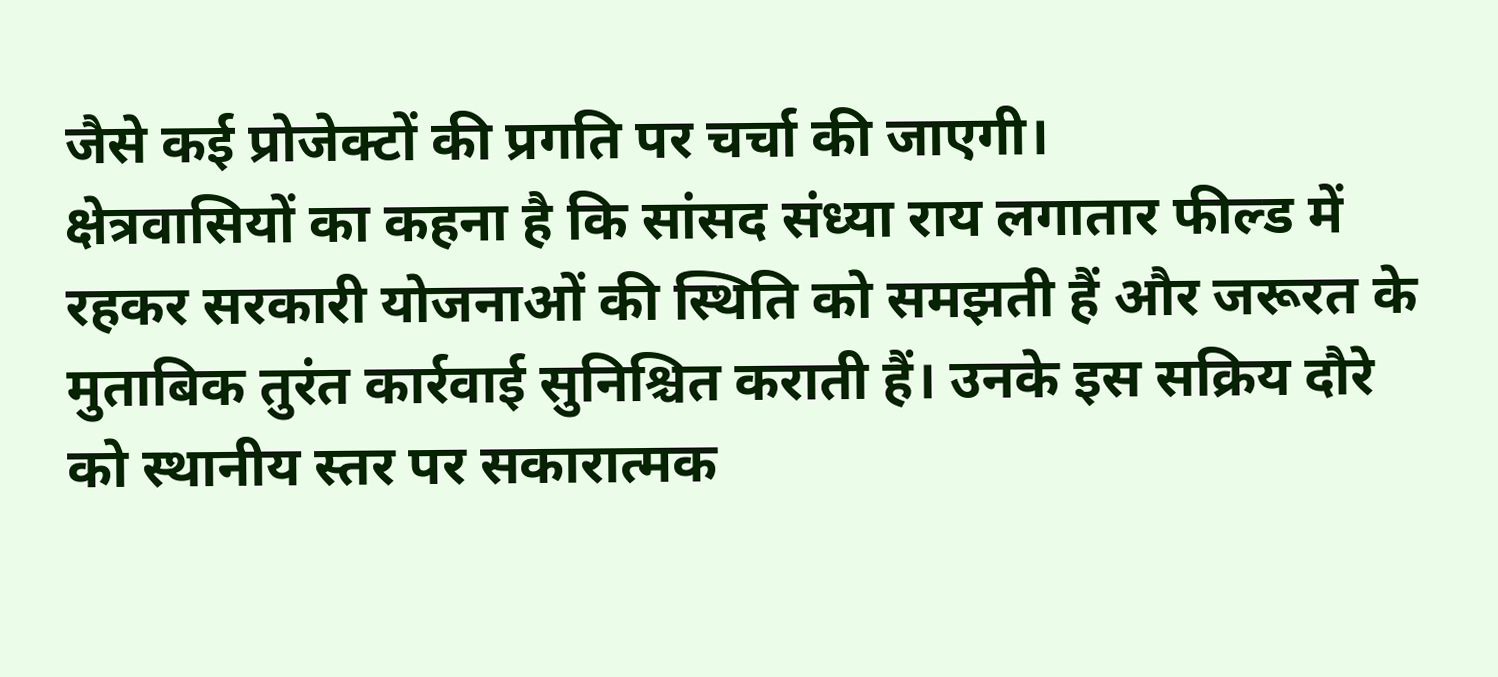जैसे कई प्रोजेक्टों की प्रगति पर चर्चा की जाएगी।
क्षेत्रवासियों का कहना है कि सांसद संध्या राय लगातार फील्ड में रहकर सरकारी योजनाओं की स्थिति को समझती हैं और जरूरत के मुताबिक तुरंत कार्रवाई सुनिश्चित कराती हैं। उनके इस सक्रिय दौरे को स्थानीय स्तर पर सकारात्मक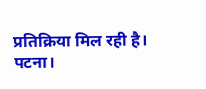प्रतिक्रिया मिल रही है।
पटना।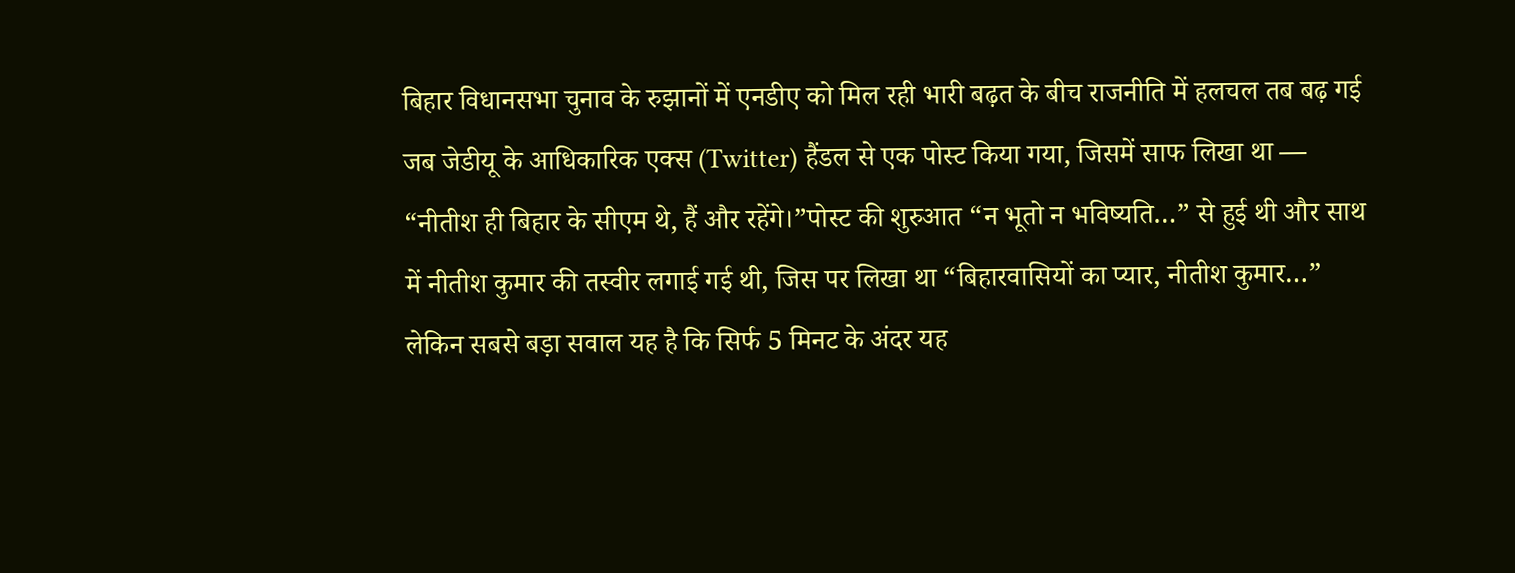बिहार विधानसभा चुनाव के रुझानों में एनडीए को मिल रही भारी बढ़त के बीच राजनीति में हलचल तब बढ़ गई जब जेडीयू के आधिकारिक एक्स (Twitter) हैंडल से एक पोस्ट किया गया, जिसमें साफ लिखा था — “नीतीश ही बिहार के सीएम थे, हैं और रहेंगे।”पोस्ट की शुरुआत “न भूतो न भविष्यति…” से हुई थी और साथ में नीतीश कुमार की तस्वीर लगाई गई थी, जिस पर लिखा था “बिहारवासियों का प्यार, नीतीश कुमार…”
लेकिन सबसे बड़ा सवाल यह है कि सिर्फ 5 मिनट के अंदर यह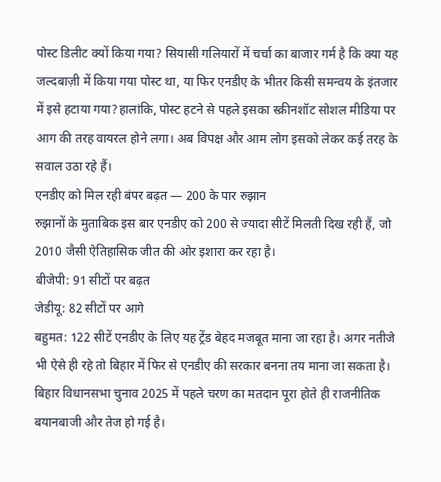पोस्ट डिलीट क्यों किया गया? सियासी गलियारों में चर्चा का बाजार गर्म है कि क्या यह जल्दबाज़ी में किया गया पोस्ट था, या फिर एनडीए के भीतर किसी समन्वय के इंतजार में इसे हटाया गया?हालांकि, पोस्ट हटने से पहले इसका स्क्रीनशॉट सोशल मीडिया पर आग की तरह वायरल होने लगा। अब विपक्ष और आम लोग इसको लेकर कई तरह के सवाल उठा रहे हैं।
एनडीए को मिल रही बंपर बढ़त — 200 के पार रुझान
रुझानों के मुताबिक इस बार एनडीए को 200 से ज्यादा सीटें मिलती दिख रही हैं, जो 2010 जैसी ऐतिहासिक जीत की ओर इशारा कर रहा है।
बीजेपी: 91 सीटों पर बढ़त
जेडीयू: 82 सीटों पर आगे
बहुमत: 122 सीटें एनडीए के लिए यह ट्रेंड बेहद मजबूत माना जा रहा है। अगर नतीजे भी ऐसे ही रहे तो बिहार में फिर से एनडीए की सरकार बनना तय माना जा सकता है।
बिहार विधानसभा चुनाव 2025 में पहले चरण का मतदान पूरा होते ही राजनीतिक बयानबाजी और तेज हो गई है।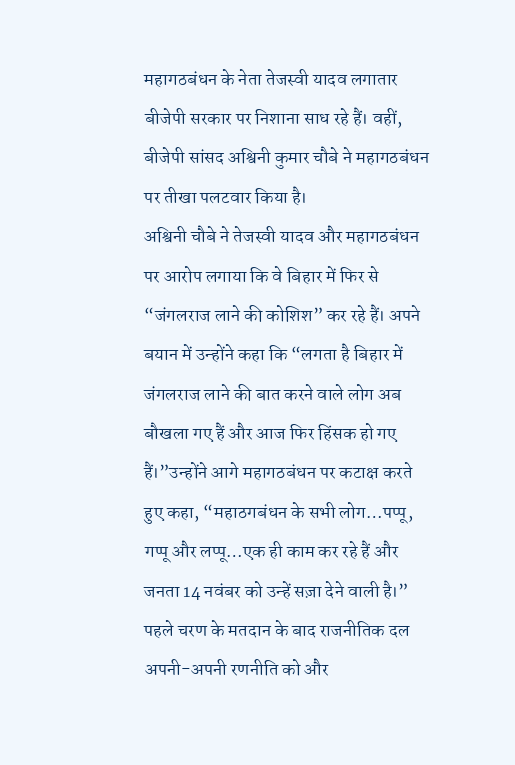महागठबंधन के नेता तेजस्वी यादव लगातार बीजेपी सरकार पर निशाना साध रहे हैं। वहीं, बीजेपी सांसद अश्विनी कुमार चौबे ने महागठबंधन पर तीखा पलटवार किया है।
अश्विनी चौबे ने तेजस्वी यादव और महागठबंधन पर आरोप लगाया कि वे बिहार में फिर से “जंगलराज लाने की कोशिश” कर रहे हैं। अपने बयान में उन्होंने कहा कि “लगता है बिहार में जंगलराज लाने की बात करने वाले लोग अब बौखला गए हैं और आज फिर हिंसक हो गए हैं।”उन्होंने आगे महागठबंधन पर कटाक्ष करते हुए कहा, “महाठगबंधन के सभी लोग…पप्पू, गप्पू और लप्पू…एक ही काम कर रहे हैं और जनता 14 नवंबर को उन्हें सज़ा देने वाली है।”
पहले चरण के मतदान के बाद राजनीतिक दल अपनी-अपनी रणनीति को और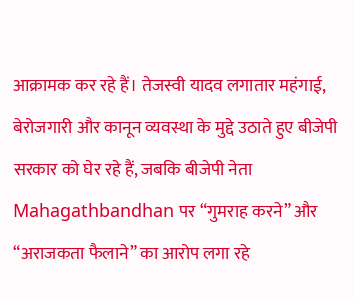आक्रामक कर रहे हैं। तेजस्वी यादव लगातार महंगाई, बेरोजगारी और कानून व्यवस्था के मुद्दे उठाते हुए बीजेपी सरकार को घेर रहे हैं, जबकि बीजेपी नेता Mahagathbandhan पर “गुमराह करने” और “अराजकता फैलाने” का आरोप लगा रहे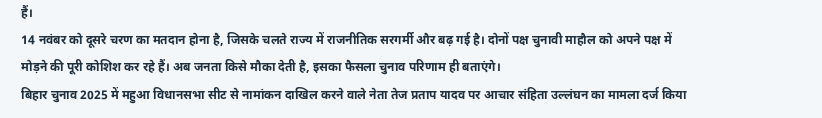हैं।
14 नवंबर को दूसरे चरण का मतदान होना है, जिसके चलते राज्य में राजनीतिक सरगर्मी और बढ़ गई है। दोनों पक्ष चुनावी माहौल को अपने पक्ष में मोड़ने की पूरी कोशिश कर रहे हैं। अब जनता किसे मौका देती है, इसका फैसला चुनाव परिणाम ही बताएंगे।
बिहार चुनाव 2025 में महुआ विधानसभा सीट से नामांकन दाखिल करने वाले नेता तेज प्रताप यादव पर आचार संहिता उल्लंघन का मामला दर्ज किया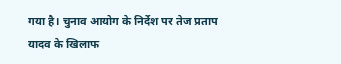गया है। चुनाव आयोग के निर्देश पर तेज प्रताप यादव के खिलाफ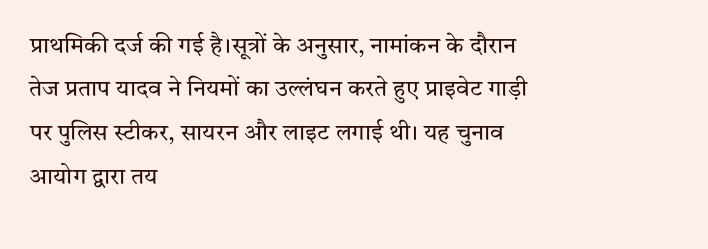प्राथमिकी दर्ज की गई है।सूत्रों के अनुसार, नामांकन के दौरान तेज प्रताप यादव ने नियमों का उल्लंघन करते हुए प्राइवेट गाड़ी पर पुलिस स्टीकर, सायरन और लाइट लगाई थी। यह चुनाव आयोग द्वारा तय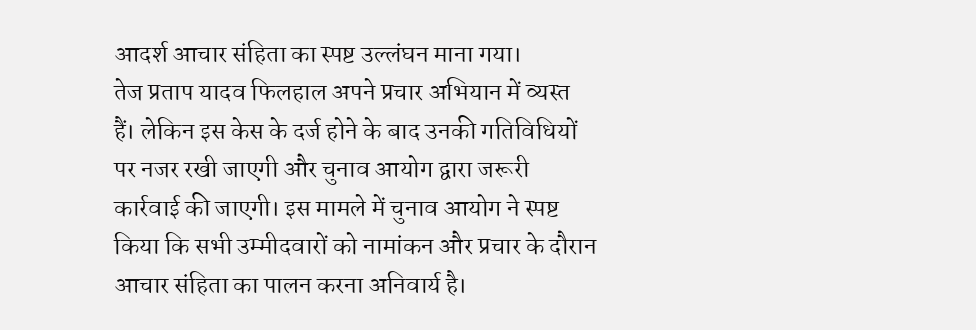आदर्श आचार संहिता का स्पष्ट उल्लंघन माना गया।
तेज प्रताप यादव फिलहाल अपने प्रचार अभियान में व्यस्त हैं। लेकिन इस केस के दर्ज होने के बाद उनकी गतिविधियों पर नजर रखी जाएगी और चुनाव आयोग द्वारा जरूरी कार्रवाई की जाएगी। इस मामले में चुनाव आयोग ने स्पष्ट किया कि सभी उम्मीदवारों को नामांकन और प्रचार के दौरान आचार संहिता का पालन करना अनिवार्य है।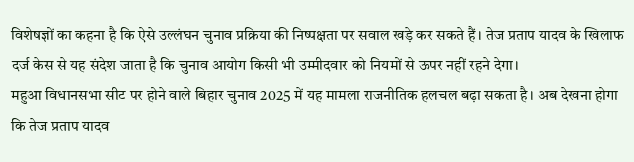विशेषज्ञों का कहना है कि ऐसे उल्लंघन चुनाव प्रक्रिया की निष्पक्षता पर सवाल खड़े कर सकते हैं। तेज प्रताप यादव के खिलाफ दर्ज केस से यह संदेश जाता है कि चुनाव आयोग किसी भी उम्मीदवार को नियमों से ऊपर नहीं रहने देगा।
महुआ विधानसभा सीट पर होने वाले बिहार चुनाव 2025 में यह मामला राजनीतिक हलचल बढ़ा सकता है। अब देखना होगा कि तेज प्रताप यादव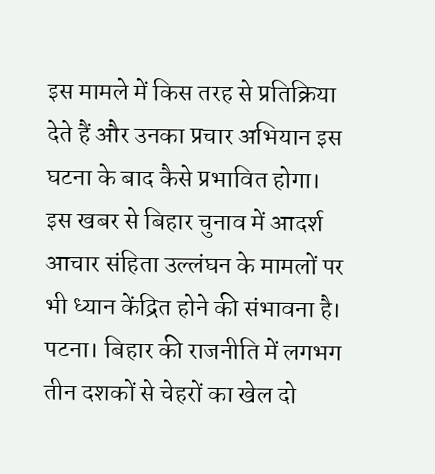इस मामले में किस तरह से प्रतिक्रिया देते हैं और उनका प्रचार अभियान इस घटना के बाद कैसे प्रभावित होगा।
इस खबर से बिहार चुनाव में आदर्श आचार संहिता उल्लंघन के मामलों पर भी ध्यान केंद्रित होने की संभावना है।
पटना। बिहार की राजनीति में लगभग तीन दशकों से चेहरों का खेल दो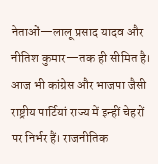नेताओं—लालू प्रसाद यादव और नीतिश कुमार—तक ही सीमित है। आज भी कांग्रेस और भाजपा जैसी राष्ट्रीय पार्टियां राज्य में इन्हीं चेहरों पर निर्भर हैं। राजनीतिक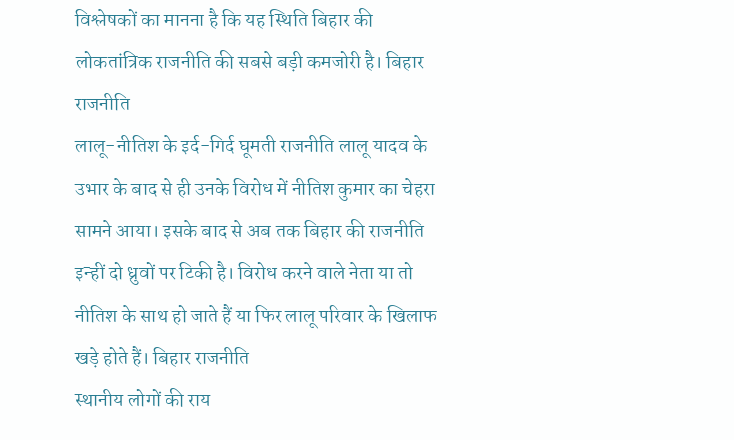विश्लेषकों का मानना है कि यह स्थिति बिहार की लोकतांत्रिक राजनीति की सबसे बड़ी कमजोरी है। बिहार राजनीति
लालू-नीतिश के इर्द-गिर्द घूमती राजनीति लालू यादव के उभार के बाद से ही उनके विरोध में नीतिश कुमार का चेहरा सामने आया। इसके बाद से अब तक बिहार की राजनीति इन्हीं दो ध्रुवों पर टिकी है। विरोध करने वाले नेता या तो नीतिश के साथ हो जाते हैं या फिर लालू परिवार के खिलाफ खड़े होते हैं। बिहार राजनीति
स्थानीय लोगों की राय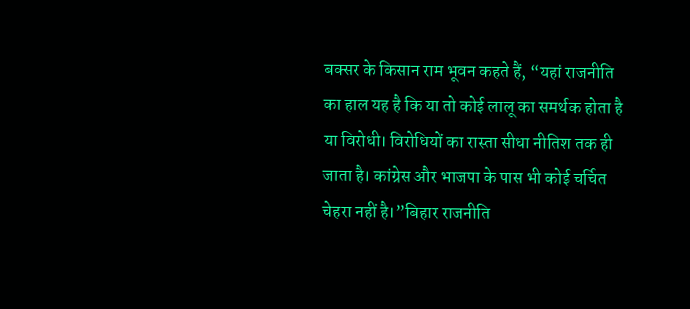बक्सर के किसान राम भूवन कहते हैं, “यहां राजनीति का हाल यह है कि या तो कोई लालू का समर्थक होता है या विरोधी। विरोधियों का रास्ता सीधा नीतिश तक ही जाता है। कांग्रेस और भाजपा के पास भी कोई चर्चित चेहरा नहीं है।”बिहार राजनीति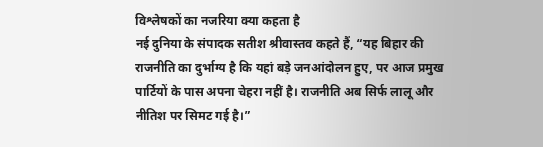विश्लेषकों का नजरिया क्या कहता है
नई दुनिया के संपादक सतीश श्रीवास्तव कहते हैं, “यह बिहार की राजनीति का दुर्भाग्य है कि यहां बड़े जनआंदोलन हुए, पर आज प्रमुख पार्टियों के पास अपना चेहरा नहीं है। राजनीति अब सिर्फ लालू और नीतिश पर सिमट गई है।”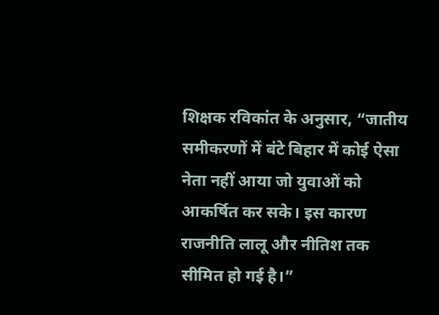शिक्षक रविकांत के अनुसार, “जातीय समीकरणों में बंटे बिहार में कोई ऐसा नेता नहीं आया जो युवाओं को आकर्षित कर सके। इस कारण राजनीति लालू और नीतिश तक सीमित हो गई है।”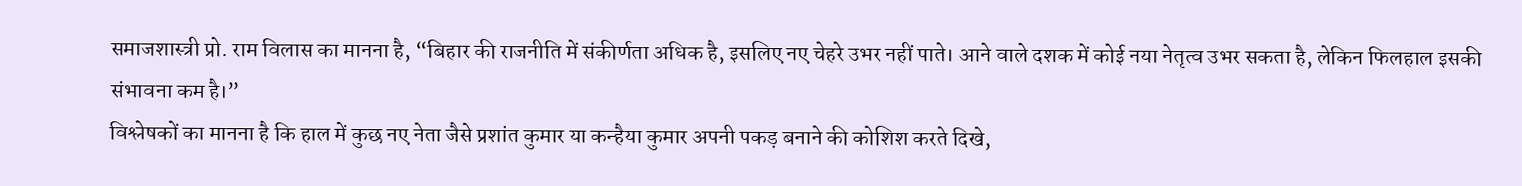समाजशास्त्री प्रो. राम विलास का मानना है, “बिहार की राजनीति में संकीर्णता अधिक है, इसलिए नए चेहरे उभर नहीं पाते। आने वाले दशक में कोई नया नेतृत्व उभर सकता है, लेकिन फिलहाल इसकी संभावना कम है।”
विश्लेषकों का मानना है कि हाल में कुछ नए नेता जैसे प्रशांत कुमार या कन्हैया कुमार अपनी पकड़ बनाने की कोशिश करते दिखे,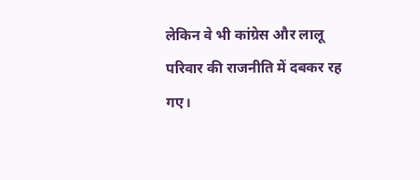लेकिन वे भी कांग्रेस और लालू परिवार की राजनीति में दबकर रह गए।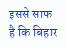इससे साफ है कि बिहार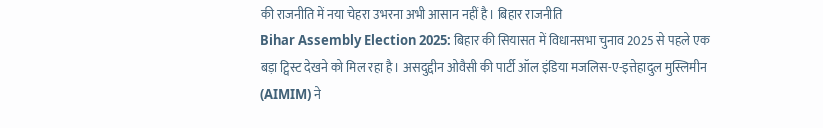की राजनीति में नया चेहरा उभरना अभी आसान नहीं है। बिहार राजनीति
Bihar Assembly Election 2025: बिहार की सियासत में विधानसभा चुनाव 2025 से पहले एक बड़ा ट्विस्ट देखने को मिल रहा है। असदुद्दीन ओवैसी की पार्टी ऑल इंडिया मजलिस-ए-इत्तेहादुल मुस्लिमीन (AIMIM) ने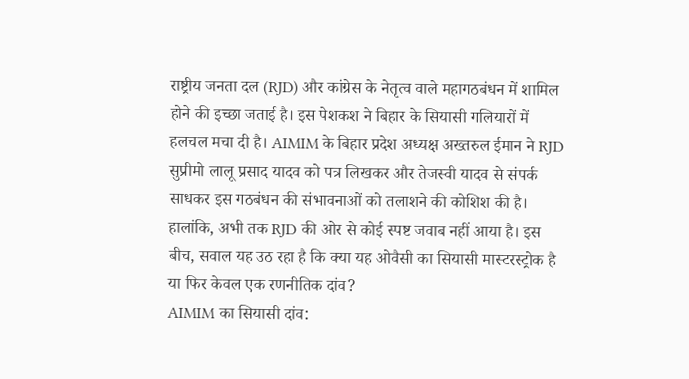राष्ट्रीय जनता दल (RJD) और कांग्रेस के नेतृत्व वाले महागठबंधन में शामिल होने की इच्छा जताई है। इस पेशकश ने बिहार के सियासी गलियारों में हलचल मचा दी है। AIMIM के बिहार प्रदेश अध्यक्ष अख्तरुल ईमान ने RJD सुप्रीमो लालू प्रसाद यादव को पत्र लिखकर और तेजस्वी यादव से संपर्क साधकर इस गठबंधन की संभावनाओं को तलाशने की कोशिश की है। हालांकि, अभी तक RJD की ओर से कोई स्पष्ट जवाब नहीं आया है। इस बीच, सवाल यह उठ रहा है कि क्या यह ओवैसी का सियासी मास्टरस्ट्रोक है या फिर केवल एक रणनीतिक दांव?
AIMIM का सियासी दांव: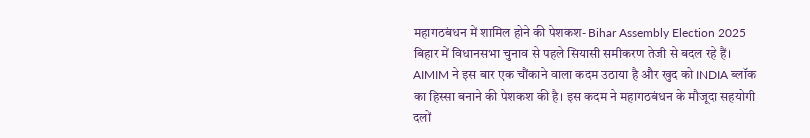महागठबंधन में शामिल होने की पेशकश- Bihar Assembly Election 2025
बिहार में विधानसभा चुनाव से पहले सियासी समीकरण तेजी से बदल रहे हैं। AIMIM ने इस बार एक चौंकाने वाला कदम उठाया है और खुद को INDIA ब्लॉक का हिस्सा बनाने की पेशकश की है। इस कदम ने महागठबंधन के मौजूदा सहयोगी दलों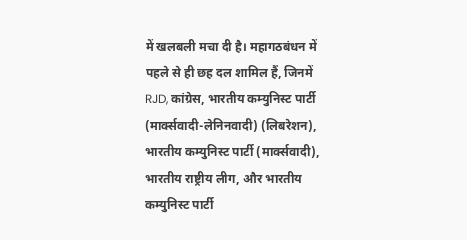में खलबली मचा दी है। महागठबंधन में पहले से ही छह दल शामिल हैं, जिनमें RJD, कांग्रेस, भारतीय कम्युनिस्ट पार्टी (मार्क्सवादी-लेनिनवादी) (लिबरेशन), भारतीय कम्युनिस्ट पार्टी (मार्क्सवादी), भारतीय राष्ट्रीय लीग, और भारतीय कम्युनिस्ट पार्टी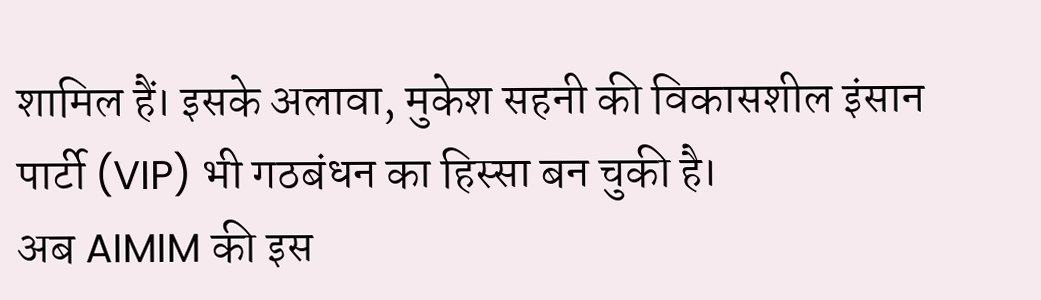शामिल हैं। इसके अलावा, मुकेश सहनी की विकासशील इंसान पार्टी (VIP) भी गठबंधन का हिस्सा बन चुकी है।
अब AIMIM की इस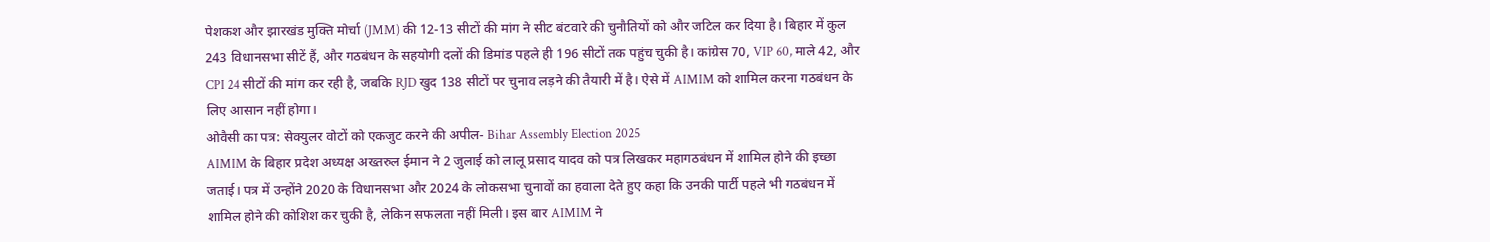पेशकश और झारखंड मुक्ति मोर्चा (JMM) की 12-13 सीटों की मांग ने सीट बंटवारे की चुनौतियों को और जटिल कर दिया है। बिहार में कुल 243 विधानसभा सीटें हैं, और गठबंधन के सहयोगी दलों की डिमांड पहले ही 196 सीटों तक पहुंच चुकी है। कांग्रेस 70, VIP 60, माले 42, और CPI 24 सीटों की मांग कर रही है, जबकि RJD खुद 138 सीटों पर चुनाव लड़ने की तैयारी में है। ऐसे में AIMIM को शामिल करना गठबंधन के लिए आसान नहीं होगा।
ओवैसी का पत्र: सेक्युलर वोटों को एकजुट करने की अपील- Bihar Assembly Election 2025
AIMIM के बिहार प्रदेश अध्यक्ष अख्तरुल ईमान ने 2 जुलाई को लालू प्रसाद यादव को पत्र लिखकर महागठबंधन में शामिल होने की इच्छा जताई। पत्र में उन्होंने 2020 के विधानसभा और 2024 के लोकसभा चुनावों का हवाला देते हुए कहा कि उनकी पार्टी पहले भी गठबंधन में शामिल होने की कोशिश कर चुकी है, लेकिन सफलता नहीं मिली। इस बार AIMIM ने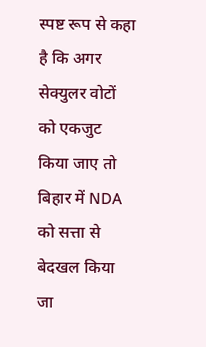स्पष्ट रूप से कहा है कि अगर सेक्युलर वोटों को एकजुट किया जाए तो बिहार में NDA को सत्ता से बेदखल किया जा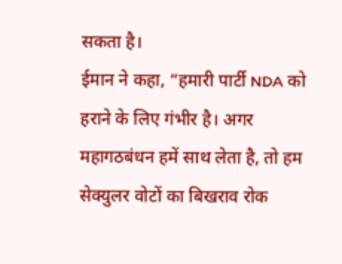सकता है।
ईमान ने कहा, “हमारी पार्टी NDA को हराने के लिए गंभीर है। अगर महागठबंधन हमें साथ लेता है, तो हम सेक्युलर वोटों का बिखराव रोक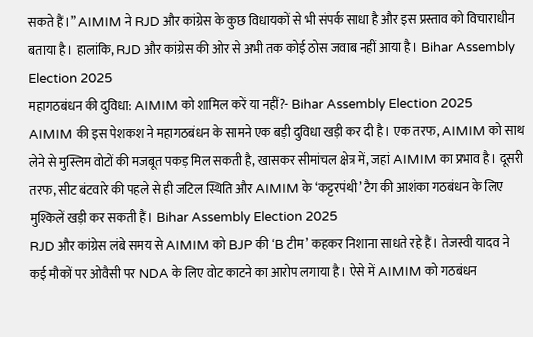सकते हैं।” AIMIM ने RJD और कांग्रेस के कुछ विधायकों से भी संपर्क साधा है और इस प्रस्ताव को विचाराधीन बताया है। हालांकि, RJD और कांग्रेस की ओर से अभी तक कोई ठोस जवाब नहीं आया है। Bihar Assembly Election 2025
महागठबंधन की दुविधा: AIMIM को शामिल करें या नहीं?- Bihar Assembly Election 2025
AIMIM की इस पेशकश ने महागठबंधन के सामने एक बड़ी दुविधा खड़ी कर दी है। एक तरफ, AIMIM को साथ लेने से मुस्लिम वोटों की मजबूत पकड़ मिल सकती है, खासकर सीमांचल क्षेत्र में, जहां AIMIM का प्रभाव है। दूसरी तरफ, सीट बंटवारे की पहले से ही जटिल स्थिति और AIMIM के ‘कट्टरपंथी’ टैग की आशंका गठबंधन के लिए मुश्किलें खड़ी कर सकती हैं। Bihar Assembly Election 2025
RJD और कांग्रेस लंबे समय से AIMIM को BJP की ‘B टीम’ कहकर निशाना साधते रहे हैं। तेजस्वी यादव ने कई मौकों पर ओवैसी पर NDA के लिए वोट काटने का आरोप लगाया है। ऐसे में AIMIM को गठबंधन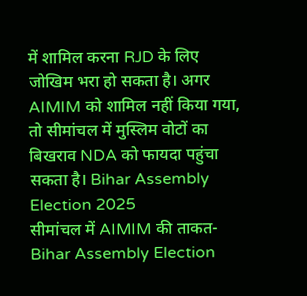में शामिल करना RJD के लिए जोखिम भरा हो सकता है। अगर AIMIM को शामिल नहीं किया गया, तो सीमांचल में मुस्लिम वोटों का बिखराव NDA को फायदा पहुंचा सकता है। Bihar Assembly Election 2025
सीमांचल में AIMIM की ताकत- Bihar Assembly Election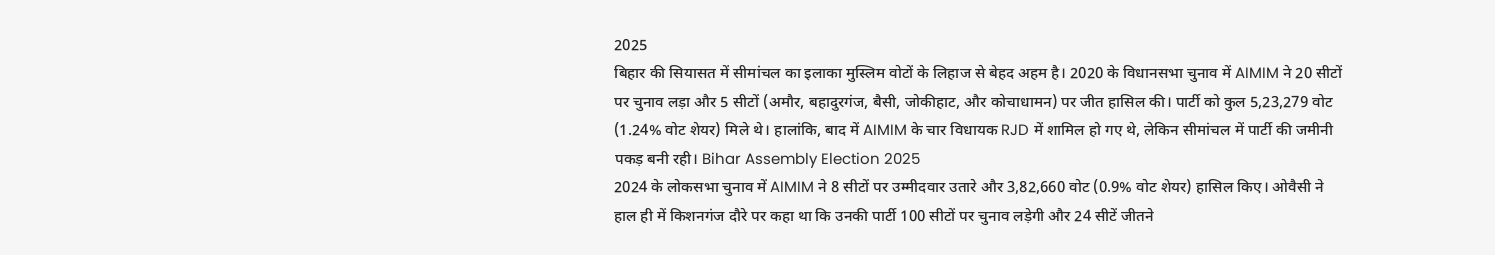2025
बिहार की सियासत में सीमांचल का इलाका मुस्लिम वोटों के लिहाज से बेहद अहम है। 2020 के विधानसभा चुनाव में AIMIM ने 20 सीटों पर चुनाव लड़ा और 5 सीटों (अमौर, बहादुरगंज, बैसी, जोकीहाट, और कोचाधामन) पर जीत हासिल की। पार्टी को कुल 5,23,279 वोट (1.24% वोट शेयर) मिले थे। हालांकि, बाद में AIMIM के चार विधायक RJD में शामिल हो गए थे, लेकिन सीमांचल में पार्टी की जमीनी पकड़ बनी रही। Bihar Assembly Election 2025
2024 के लोकसभा चुनाव में AIMIM ने 8 सीटों पर उम्मीदवार उतारे और 3,82,660 वोट (0.9% वोट शेयर) हासिल किए। ओवैसी ने हाल ही में किशनगंज दौरे पर कहा था कि उनकी पार्टी 100 सीटों पर चुनाव लड़ेगी और 24 सीटें जीतने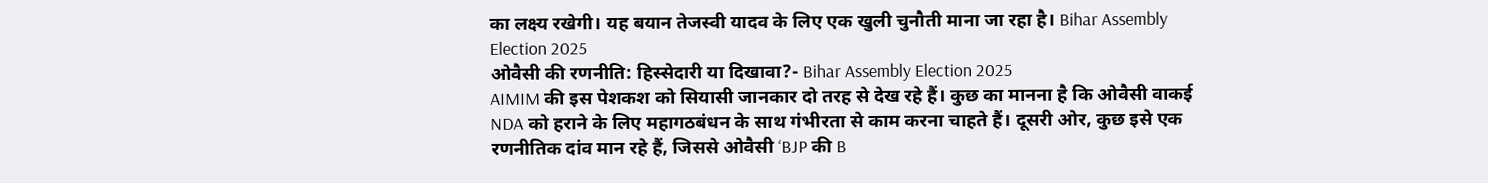का लक्ष्य रखेगी। यह बयान तेजस्वी यादव के लिए एक खुली चुनौती माना जा रहा है। Bihar Assembly Election 2025
ओवैसी की रणनीति: हिस्सेदारी या दिखावा?- Bihar Assembly Election 2025
AIMIM की इस पेशकश को सियासी जानकार दो तरह से देख रहे हैं। कुछ का मानना है कि ओवैसी वाकई NDA को हराने के लिए महागठबंधन के साथ गंभीरता से काम करना चाहते हैं। दूसरी ओर, कुछ इसे एक रणनीतिक दांव मान रहे हैं, जिससे ओवैसी ‘BJP की B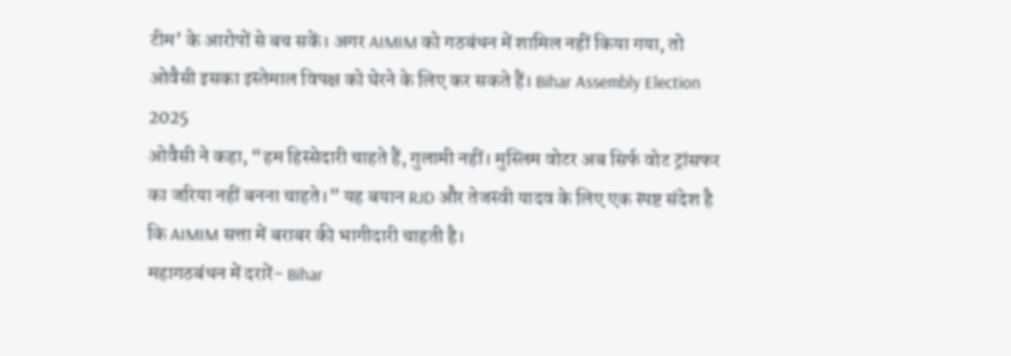टीम’ के आरोपों से बच सकें। अगर AIMIM को गठबंधन में शामिल नहीं किया गया, तो ओवैसी इसका इस्तेमाल विपक्ष को घेरने के लिए कर सकते हैं। Bihar Assembly Election 2025
ओवैसी ने कहा, “हम हिस्सेदारी चाहते हैं, गुलामी नहीं। मुस्लिम वोटर अब सिर्फ वोट ट्रांसफर का जरिया नहीं बनना चाहते।” यह बयान RJD और तेजस्वी यादव के लिए एक स्पष्ट संदेश है कि AIMIM सत्ता में बराबर की भागीदारी चाहती है।
महागठबंधन में दरारें- Bihar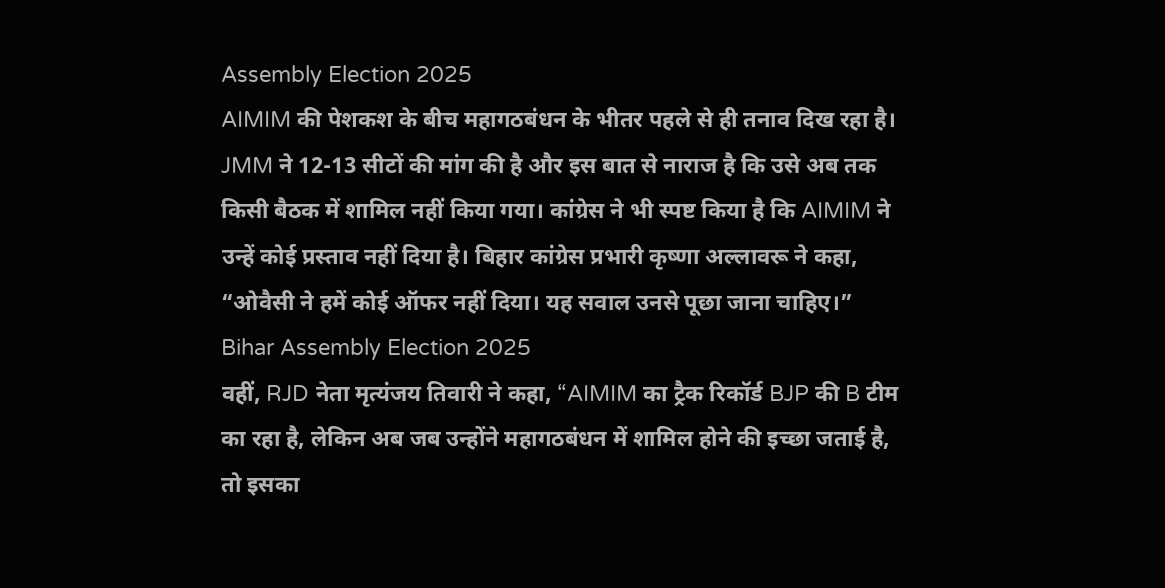Assembly Election 2025
AIMIM की पेशकश के बीच महागठबंधन के भीतर पहले से ही तनाव दिख रहा है। JMM ने 12-13 सीटों की मांग की है और इस बात से नाराज है कि उसे अब तक किसी बैठक में शामिल नहीं किया गया। कांग्रेस ने भी स्पष्ट किया है कि AIMIM ने उन्हें कोई प्रस्ताव नहीं दिया है। बिहार कांग्रेस प्रभारी कृष्णा अल्लावरू ने कहा, “ओवैसी ने हमें कोई ऑफर नहीं दिया। यह सवाल उनसे पूछा जाना चाहिए।” Bihar Assembly Election 2025
वहीं, RJD नेता मृत्यंजय तिवारी ने कहा, “AIMIM का ट्रैक रिकॉर्ड BJP की B टीम का रहा है, लेकिन अब जब उन्होंने महागठबंधन में शामिल होने की इच्छा जताई है, तो इसका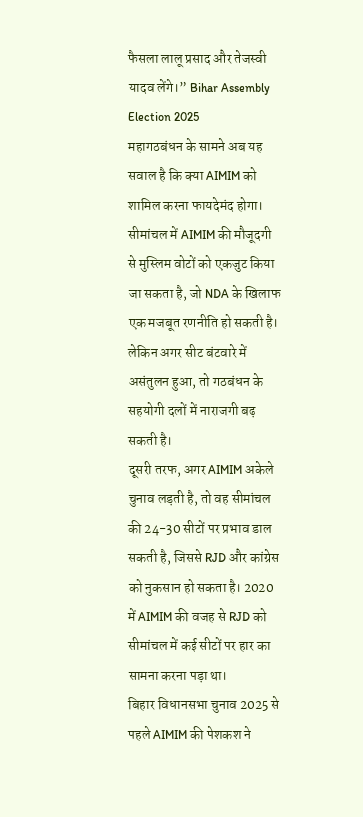फैसला लालू प्रसाद और तेजस्वी यादव लेंगे।” Bihar Assembly Election 2025
महागठबंधन के सामने अब यह सवाल है कि क्या AIMIM को शामिल करना फायदेमंद होगा। सीमांचल में AIMIM की मौजूदगी से मुस्लिम वोटों को एकजुट किया जा सकता है, जो NDA के खिलाफ एक मजबूत रणनीति हो सकती है। लेकिन अगर सीट बंटवारे में असंतुलन हुआ, तो गठबंधन के सहयोगी दलों में नाराजगी बढ़ सकती है।
दूसरी तरफ, अगर AIMIM अकेले चुनाव लड़ती है, तो वह सीमांचल की 24-30 सीटों पर प्रभाव डाल सकती है, जिससे RJD और कांग्रेस को नुकसान हो सकता है। 2020 में AIMIM की वजह से RJD को सीमांचल में कई सीटों पर हार का सामना करना पड़ा था।
बिहार विधानसभा चुनाव 2025 से पहले AIMIM की पेशकश ने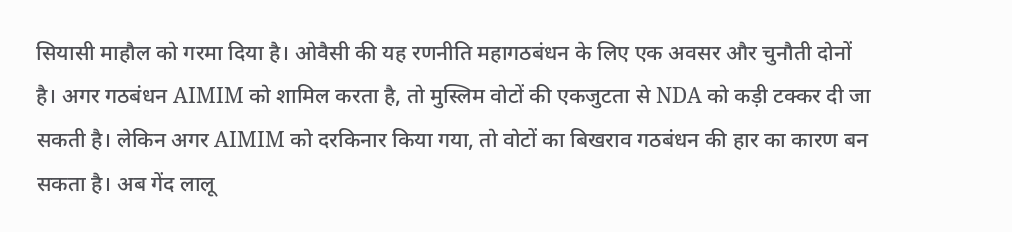सियासी माहौल को गरमा दिया है। ओवैसी की यह रणनीति महागठबंधन के लिए एक अवसर और चुनौती दोनों है। अगर गठबंधन AIMIM को शामिल करता है, तो मुस्लिम वोटों की एकजुटता से NDA को कड़ी टक्कर दी जा सकती है। लेकिन अगर AIMIM को दरकिनार किया गया, तो वोटों का बिखराव गठबंधन की हार का कारण बन सकता है। अब गेंद लालू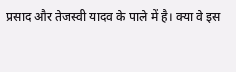प्रसाद और तेजस्वी यादव के पाले में है। क्या वे इस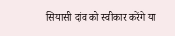सियासी दांव को स्वीकार करेंगे या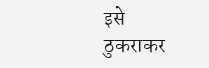इसे ठुकराकर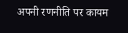अपनी रणनीति पर कायम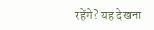रहेंगे? यह देखना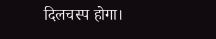दिलचस्प होगा।